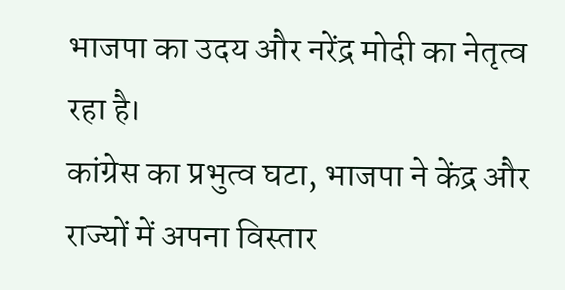भाजपा का उदय और नरेंद्र मोदी का नेतृत्व रहा है।
कांग्रेस का प्रभुत्व घटा, भाजपा ने केंद्र और राज्यों में अपना विस्तार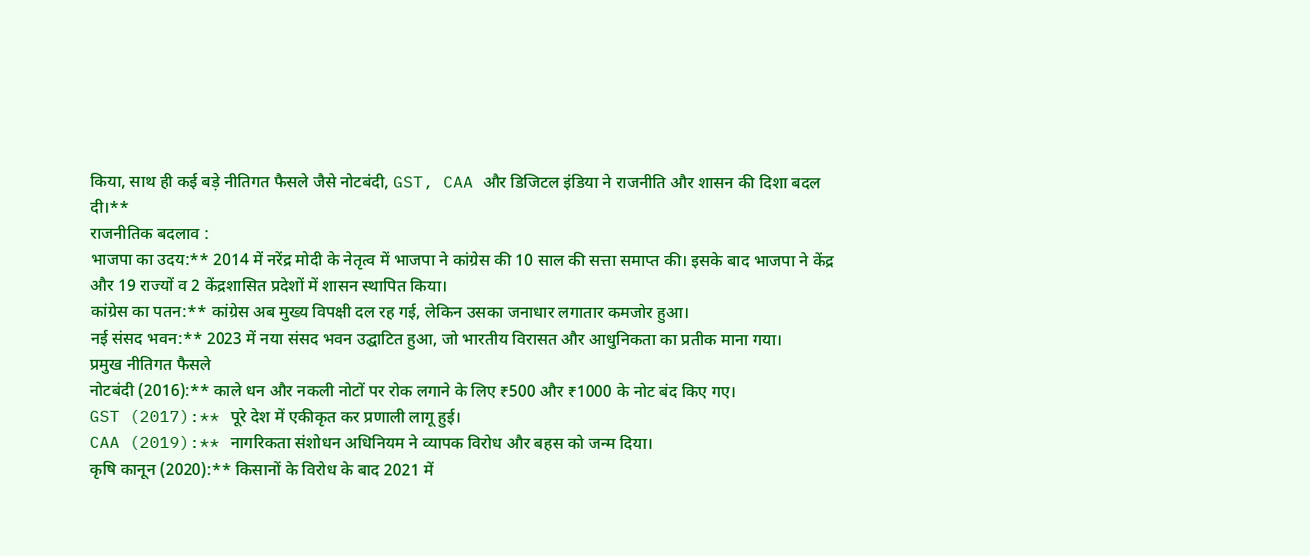किया, साथ ही कई बड़े नीतिगत फैसले जैसे नोटबंदी, GST, CAA और डिजिटल इंडिया ने राजनीति और शासन की दिशा बदल दी।**
राजनीतिक बदलाव :
भाजपा का उदय:** 2014 में नरेंद्र मोदी के नेतृत्व में भाजपा ने कांग्रेस की 10 साल की सत्ता समाप्त की। इसके बाद भाजपा ने केंद्र और 19 राज्यों व 2 केंद्रशासित प्रदेशों में शासन स्थापित किया।
कांग्रेस का पतन:** कांग्रेस अब मुख्य विपक्षी दल रह गई, लेकिन उसका जनाधार लगातार कमजोर हुआ।
नई संसद भवन:** 2023 में नया संसद भवन उद्घाटित हुआ, जो भारतीय विरासत और आधुनिकता का प्रतीक माना गया।
प्रमुख नीतिगत फैसले
नोटबंदी (2016):** काले धन और नकली नोटों पर रोक लगाने के लिए ₹500 और ₹1000 के नोट बंद किए गए।
GST (2017):** पूरे देश में एकीकृत कर प्रणाली लागू हुई।
CAA (2019):** नागरिकता संशोधन अधिनियम ने व्यापक विरोध और बहस को जन्म दिया।
कृषि कानून (2020):** किसानों के विरोध के बाद 2021 में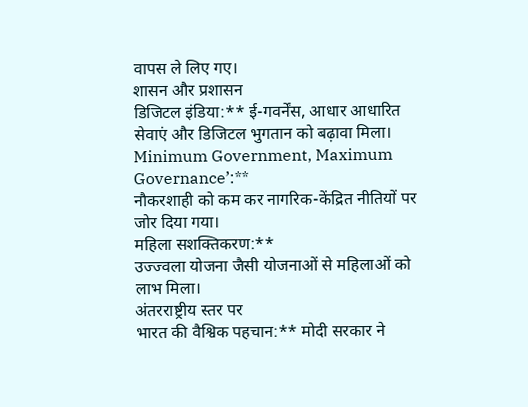वापस ले लिए गए।
शासन और प्रशासन
डिजिटल इंडिया:** ई-गवर्नेंस, आधार आधारित सेवाएं और डिजिटल भुगतान को बढ़ावा मिला।
Minimum Government, Maximum Governance’:**
नौकरशाही को कम कर नागरिक-केंद्रित नीतियों पर जोर दिया गया।
महिला सशक्तिकरण:**
उज्ज्वला योजना जैसी योजनाओं से महिलाओं को लाभ मिला।
अंतरराष्ट्रीय स्तर पर
भारत की वैश्विक पहचान:** मोदी सरकार ने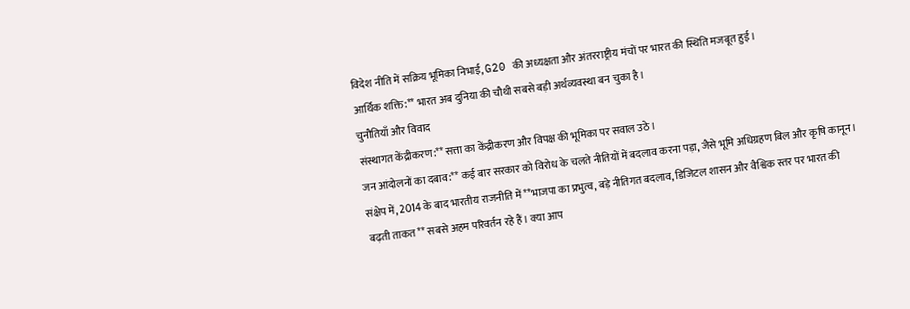विदेश नीति में सक्रिय भूमिका निभाई, G20 की अध्यक्षता और अंतरराष्ट्रीय मंचों पर भारत की स्थिति मजबूत हुई।
आर्थिक शक्ति:** भारत अब दुनिया की चौथी सबसे बड़ी अर्थव्यवस्था बन चुका है।
चुनौतियाँ और विवाद
संस्थागत केंद्रीकरण:** सत्ता का केंद्रीकरण और विपक्ष की भूमिका पर सवाल उठे।
जन आंदोलनों का दबाव:** कई बार सरकार को विरोध के चलते नीतियों में बदलाव करना पड़ा, जैसे भूमि अधिग्रहण बिल और कृषि कानून।
संक्षेप में, 2014 के बाद भारतीय राजनीति में **भाजपा का प्रभुत्व, बड़े नीतिगत बदलाव, डिजिटल शासन और वैश्विक स्तर पर भारत की बढ़ती ताकत** सबसे अहम परिवर्तन रहे हैं। क्या आप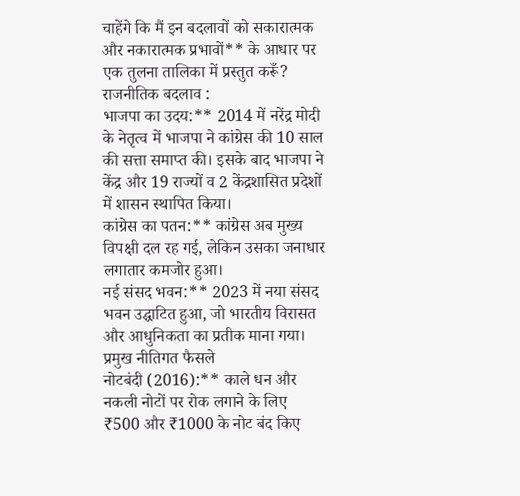चाहेंगे कि मैं इन बदलावों को सकारात्मक और नकारात्मक प्रभावों** के आधार पर एक तुलना तालिका में प्रस्तुत करूँ?
राजनीतिक बदलाव :
भाजपा का उदय:** 2014 में नरेंद्र मोदी के नेतृत्व में भाजपा ने कांग्रेस की 10 साल की सत्ता समाप्त की। इसके बाद भाजपा ने केंद्र और 19 राज्यों व 2 केंद्रशासित प्रदेशों में शासन स्थापित किया।
कांग्रेस का पतन:** कांग्रेस अब मुख्य विपक्षी दल रह गई, लेकिन उसका जनाधार लगातार कमजोर हुआ।
नई संसद भवन:** 2023 में नया संसद भवन उद्घाटित हुआ, जो भारतीय विरासत और आधुनिकता का प्रतीक माना गया।
प्रमुख नीतिगत फैसले
नोटबंदी (2016):** काले धन और नकली नोटों पर रोक लगाने के लिए ₹500 और ₹1000 के नोट बंद किए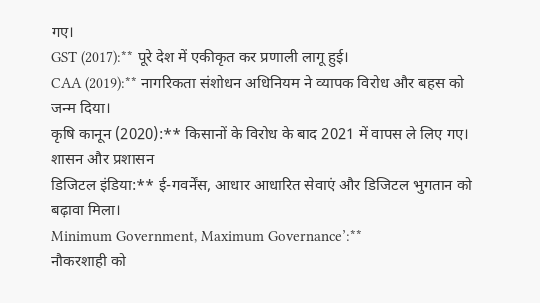गए।
GST (2017):** पूरे देश में एकीकृत कर प्रणाली लागू हुई।
CAA (2019):** नागरिकता संशोधन अधिनियम ने व्यापक विरोध और बहस को जन्म दिया।
कृषि कानून (2020):** किसानों के विरोध के बाद 2021 में वापस ले लिए गए।
शासन और प्रशासन
डिजिटल इंडिया:** ई-गवर्नेंस, आधार आधारित सेवाएं और डिजिटल भुगतान को बढ़ावा मिला।
Minimum Government, Maximum Governance’:**
नौकरशाही को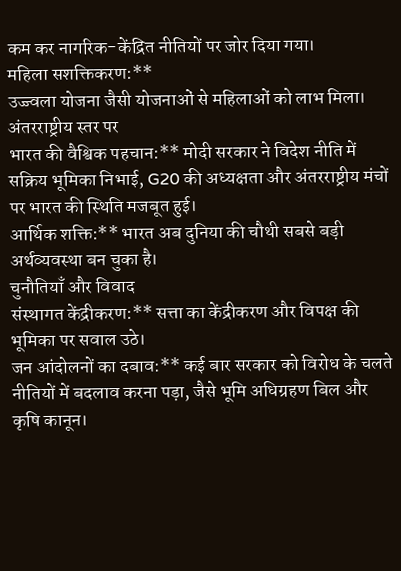कम कर नागरिक-केंद्रित नीतियों पर जोर दिया गया।
महिला सशक्तिकरण:**
उज्ज्वला योजना जैसी योजनाओं से महिलाओं को लाभ मिला।
अंतरराष्ट्रीय स्तर पर
भारत की वैश्विक पहचान:** मोदी सरकार ने विदेश नीति में सक्रिय भूमिका निभाई, G20 की अध्यक्षता और अंतरराष्ट्रीय मंचों पर भारत की स्थिति मजबूत हुई।
आर्थिक शक्ति:** भारत अब दुनिया की चौथी सबसे बड़ी अर्थव्यवस्था बन चुका है।
चुनौतियाँ और विवाद
संस्थागत केंद्रीकरण:** सत्ता का केंद्रीकरण और विपक्ष की भूमिका पर सवाल उठे।
जन आंदोलनों का दबाव:** कई बार सरकार को विरोध के चलते नीतियों में बदलाव करना पड़ा, जैसे भूमि अधिग्रहण बिल और कृषि कानून।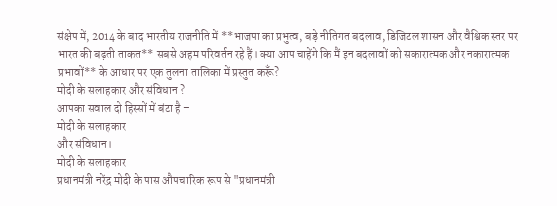संक्षेप में, 2014 के बाद भारतीय राजनीति में **भाजपा का प्रभुत्व, बड़े नीतिगत बदलाव, डिजिटल शासन और वैश्विक स्तर पर भारत की बढ़ती ताकत** सबसे अहम परिवर्तन रहे हैं। क्या आप चाहेंगे कि मैं इन बदलावों को सकारात्मक और नकारात्मक प्रभावों** के आधार पर एक तुलना तालिका में प्रस्तुत करूँ?
मोदी के सलाहकार और संविधान ?
आपका सवाल दो हिस्सों में बंटा है –
मोदी के सलाहकार
और संविधान।
मोदी के सलाहकार
प्रधानमंत्री नरेंद्र मोदी के पास औपचारिक रूप से "प्रधानमंत्री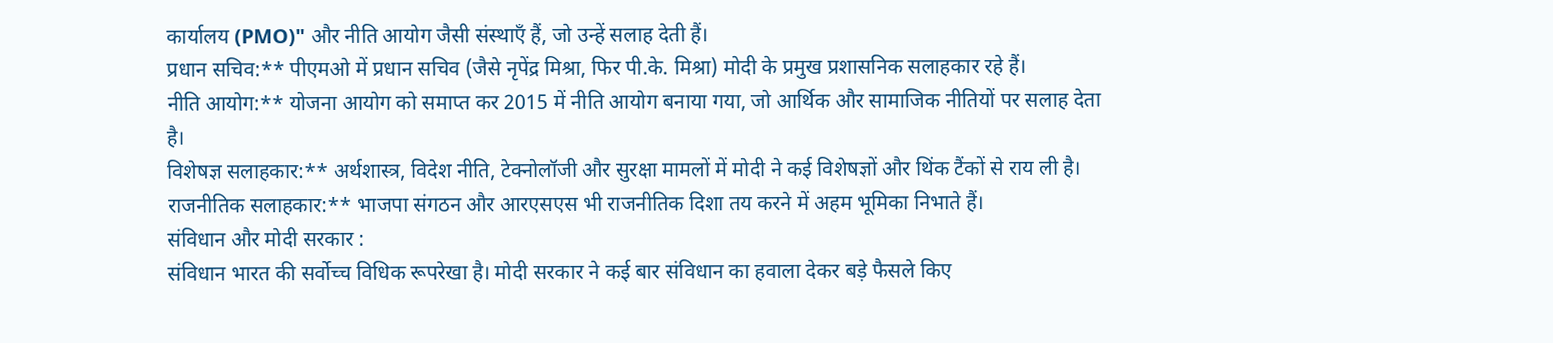कार्यालय (PMO)" और नीति आयोग जैसी संस्थाएँ हैं, जो उन्हें सलाह देती हैं।
प्रधान सचिव:** पीएमओ में प्रधान सचिव (जैसे नृपेंद्र मिश्रा, फिर पी.के. मिश्रा) मोदी के प्रमुख प्रशासनिक सलाहकार रहे हैं।
नीति आयोग:** योजना आयोग को समाप्त कर 2015 में नीति आयोग बनाया गया, जो आर्थिक और सामाजिक नीतियों पर सलाह देता है।
विशेषज्ञ सलाहकार:** अर्थशास्त्र, विदेश नीति, टेक्नोलॉजी और सुरक्षा मामलों में मोदी ने कई विशेषज्ञों और थिंक टैंकों से राय ली है।
राजनीतिक सलाहकार:** भाजपा संगठन और आरएसएस भी राजनीतिक दिशा तय करने में अहम भूमिका निभाते हैं।
संविधान और मोदी सरकार :
संविधान भारत की सर्वोच्च विधिक रूपरेखा है। मोदी सरकार ने कई बार संविधान का हवाला देकर बड़े फैसले किए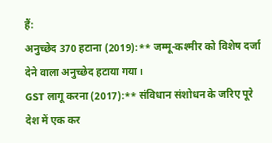हैं:
अनुच्छेद 370 हटाना (2019):** जम्मू-कश्मीर को विशेष दर्जा देने वाला अनुच्छेद हटाया गया।
GST लागू करना (2017):** संविधान संशोधन के जरिए पूरे देश में एक कर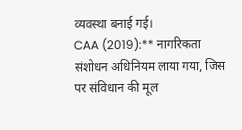व्यवस्था बनाई गई।
CAA (2019):** नागरिकता संशोधन अधिनियम लाया गया, जिस पर संविधान की मूल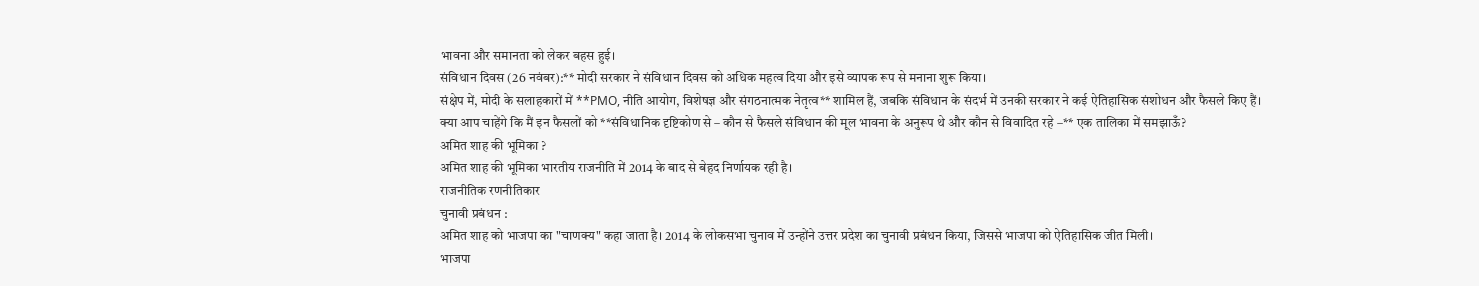भावना और समानता को लेकर बहस हुई।
संविधान दिवस (26 नवंबर):** मोदी सरकार ने संविधान दिवस को अधिक महत्व दिया और इसे व्यापक रूप से मनाना शुरू किया।
संक्षेप में, मोदी के सलाहकारों में **PMO, नीति आयोग, विशेषज्ञ और संगठनात्मक नेतृत्व** शामिल हैं, जबकि संविधान के संदर्भ में उनकी सरकार ने कई ऐतिहासिक संशोधन और फैसले किए हैं।
क्या आप चाहेंगे कि मैं इन फैसलों को **संविधानिक दृष्टिकोण से – कौन से फैसले संविधान की मूल भावना के अनुरूप थे और कौन से विवादित रहे –** एक तालिका में समझाऊँ?
अमित शाह की भूमिका ?
अमित शाह की भूमिका भारतीय राजनीति में 2014 के बाद से बेहद निर्णायक रही है।
राजनीतिक रणनीतिकार
चुनावी प्रबंधन :
अमित शाह को भाजपा का "चाणक्य" कहा जाता है। 2014 के लोकसभा चुनाव में उन्होंने उत्तर प्रदेश का चुनावी प्रबंधन किया, जिससे भाजपा को ऐतिहासिक जीत मिली।
भाजपा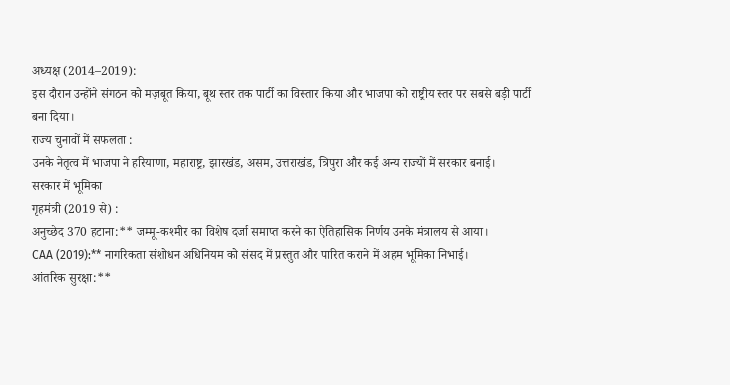अध्यक्ष (2014–2019):
इस दौरान उन्होंने संगठन को मज़बूत किया, बूथ स्तर तक पार्टी का विस्तार किया और भाजपा को राष्ट्रीय स्तर पर सबसे बड़ी पार्टी बना दिया।
राज्य चुनावों में सफलता :
उनके नेतृत्व में भाजपा ने हरियाणा, महाराष्ट्र, झारखंड, असम, उत्तराखंड, त्रिपुरा और कई अन्य राज्यों में सरकार बनाई।
सरकार में भूमिका
गृहमंत्री (2019 से) :
अनुच्छेद 370 हटाना:** जम्मू-कश्मीर का विशेष दर्जा समाप्त करने का ऐतिहासिक निर्णय उनके मंत्रालय से आया।
CAA (2019):** नागरिकता संशोधन अधिनियम को संसद में प्रस्तुत और पारित कराने में अहम भूमिका निभाई।
आंतरिक सुरक्षा:**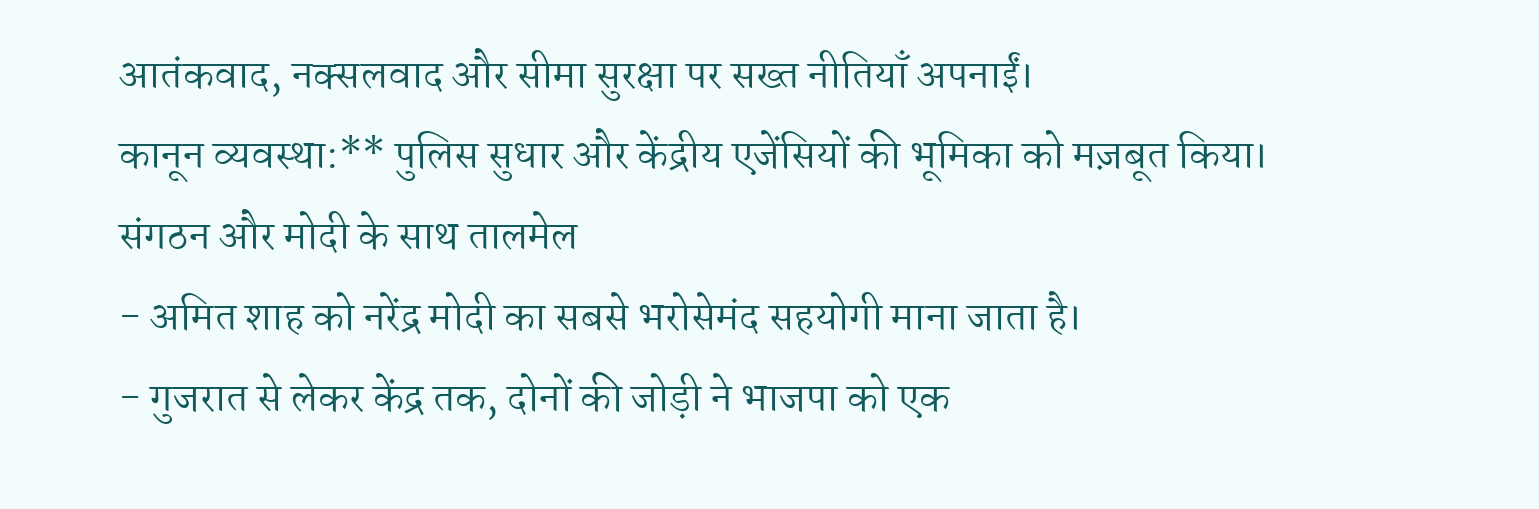आतंकवाद, नक्सलवाद और सीमा सुरक्षा पर सख्त नीतियाँ अपनाईं।
कानून व्यवस्था:** पुलिस सुधार और केंद्रीय एजेंसियों की भूमिका को मज़बूत किया।
संगठन और मोदी के साथ तालमेल
- अमित शाह को नरेंद्र मोदी का सबसे भरोसेमंद सहयोगी माना जाता है।
- गुजरात से लेकर केंद्र तक, दोनों की जोड़ी ने भाजपा को एक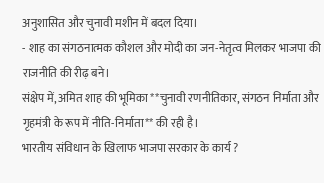अनुशासित और चुनावी मशीन में बदल दिया।
- शाह का संगठनात्मक कौशल और मोदी का जन-नेतृत्व मिलकर भाजपा की राजनीति की रीढ़ बने।
संक्षेप में, अमित शाह की भूमिका **चुनावी रणनीतिकार, संगठन निर्माता और गृहमंत्री के रूप में नीति-निर्माता** की रही है।
भारतीय संविधान के खिलाफ भाजपा सरकार के कार्य ?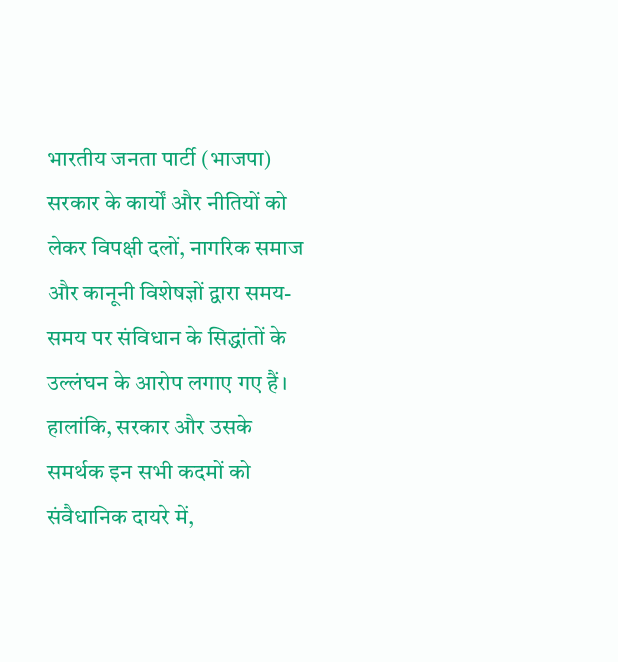भारतीय जनता पार्टी (भाजपा) सरकार के कार्यों और नीतियों को लेकर विपक्षी दलों, नागरिक समाज और कानूनी विशेषज्ञों द्वारा समय-समय पर संविधान के सिद्धांतों के उल्लंघन के आरोप लगाए गए हैं। हालांकि, सरकार और उसके समर्थक इन सभी कदमों को संवैधानिक दायरे में,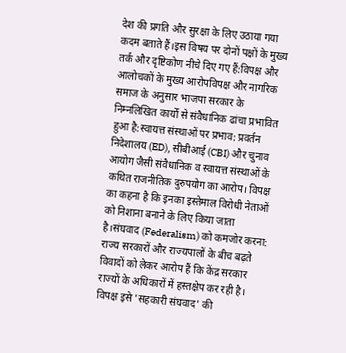देश की प्रगति और सुरक्षा के लिए उठाया गया कदम बताते हैं।इस विषय पर दोनों पक्षों के मुख्य तर्क और दृष्टिकोण नीचे दिए गए हैं:विपक्ष और आलोचकों के मुख्य आरोपविपक्ष और नागरिक समाज के अनुसार भाजपा सरकार के निम्नलिखित कार्यों से संवैधानिक ढांचा प्रभावित हुआ है:स्वायत्त संस्थाओं पर प्रभाव: प्रवर्तन निदेशालय (ED), सीबीआई (CBI) और चुनाव आयोग जैसी संवैधानिक व स्वायत्त संस्थाओं के कथित राजनीतिक दुरुपयोग का आरोप। विपक्ष का कहना है कि इनका इस्तेमाल विरोधी नेताओं को निशाना बनाने के लिए किया जाता है।संघवाद (Federalism) को कमजोर करना: राज्य सरकारों और राज्यपालों के बीच बढ़ते विवादों को लेकर आरोप हैं कि केंद्र सरकार राज्यों के अधिकारों में हस्तक्षेप कर रही है। विपक्ष इसे 'सहकारी संघवाद' की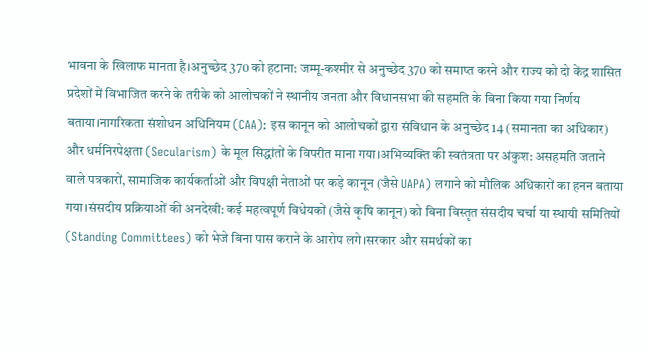भावना के खिलाफ मानता है।अनुच्छेद 370 को हटाना: जम्मू-कश्मीर से अनुच्छेद 370 को समाप्त करने और राज्य को दो केंद्र शासित प्रदेशों में विभाजित करने के तरीके को आलोचकों ने स्थानीय जनता और विधानसभा की सहमति के बिना किया गया निर्णय बताया।नागरिकता संशोधन अधिनियम (CAA): इस कानून को आलोचकों द्वारा संविधान के अनुच्छेद 14 (समानता का अधिकार) और धर्मनिरपेक्षता (Secularism) के मूल सिद्धांतों के विपरीत माना गया।अभिव्यक्ति की स्वतंत्रता पर अंकुश: असहमति जताने वाले पत्रकारों, सामाजिक कार्यकर्ताओं और विपक्षी नेताओं पर कड़े कानून (जैसे UAPA) लगाने को मौलिक अधिकारों का हनन बताया गया।संसदीय प्रक्रियाओं की अनदेखी: कई महत्वपूर्ण विधेयकों (जैसे कृषि कानून) को बिना विस्तृत संसदीय चर्चा या स्थायी समितियों (Standing Committees) को भेजे बिना पास कराने के आरोप लगे।सरकार और समर्थकों का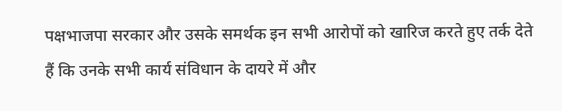पक्षभाजपा सरकार और उसके समर्थक इन सभी आरोपों को खारिज करते हुए तर्क देते हैं कि उनके सभी कार्य संविधान के दायरे में और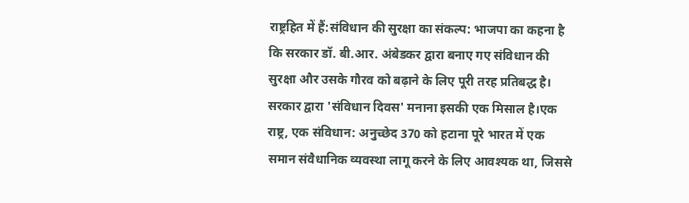राष्ट्रहित में हैं:संविधान की सुरक्षा का संकल्प: भाजपा का कहना है कि सरकार डॉ. बी.आर. अंबेडकर द्वारा बनाए गए संविधान की सुरक्षा और उसके गौरव को बढ़ाने के लिए पूरी तरह प्रतिबद्ध है। सरकार द्वारा 'संविधान दिवस' मनाना इसकी एक मिसाल है।एक राष्ट्र, एक संविधान: अनुच्छेद 370 को हटाना पूरे भारत में एक समान संवैधानिक व्यवस्था लागू करने के लिए आवश्यक था, जिससे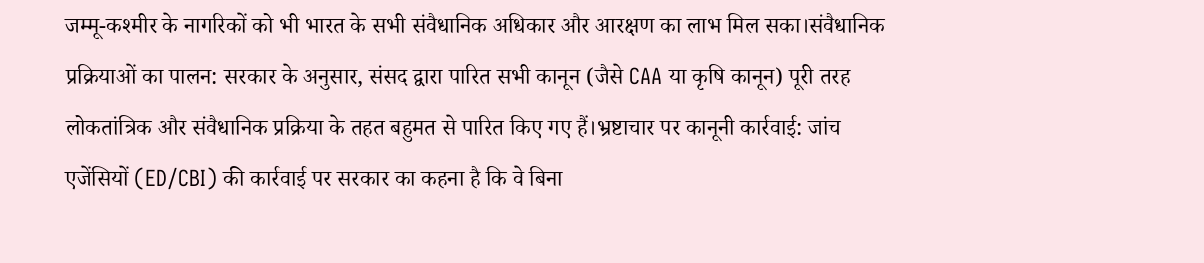जम्मू-कश्मीर के नागरिकों को भी भारत के सभी संवैधानिक अधिकार और आरक्षण का लाभ मिल सका।संवैधानिक प्रक्रियाओं का पालन: सरकार के अनुसार, संसद द्वारा पारित सभी कानून (जैसे CAA या कृषि कानून) पूरी तरह लोकतांत्रिक और संवैधानिक प्रक्रिया के तहत बहुमत से पारित किए गए हैं।भ्रष्टाचार पर कानूनी कार्रवाई: जांच एजेंसियों (ED/CBI) की कार्रवाई पर सरकार का कहना है कि वे बिना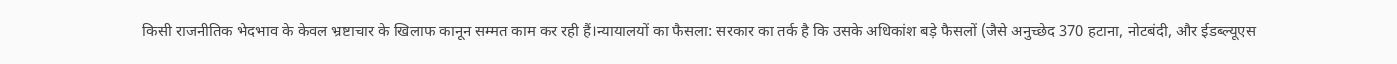किसी राजनीतिक भेदभाव के केवल भ्रष्टाचार के खिलाफ कानून सम्मत काम कर रही हैं।न्यायालयों का फैसला: सरकार का तर्क है कि उसके अधिकांश बड़े फैसलों (जैसे अनुच्छेद 370 हटाना, नोटबंदी, और ईडब्ल्यूएस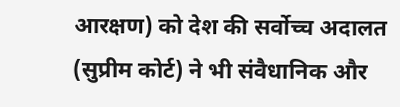आरक्षण) को देश की सर्वोच्च अदालत (सुप्रीम कोर्ट) ने भी संवैधानिक और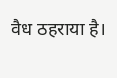वैध ठहराया है।